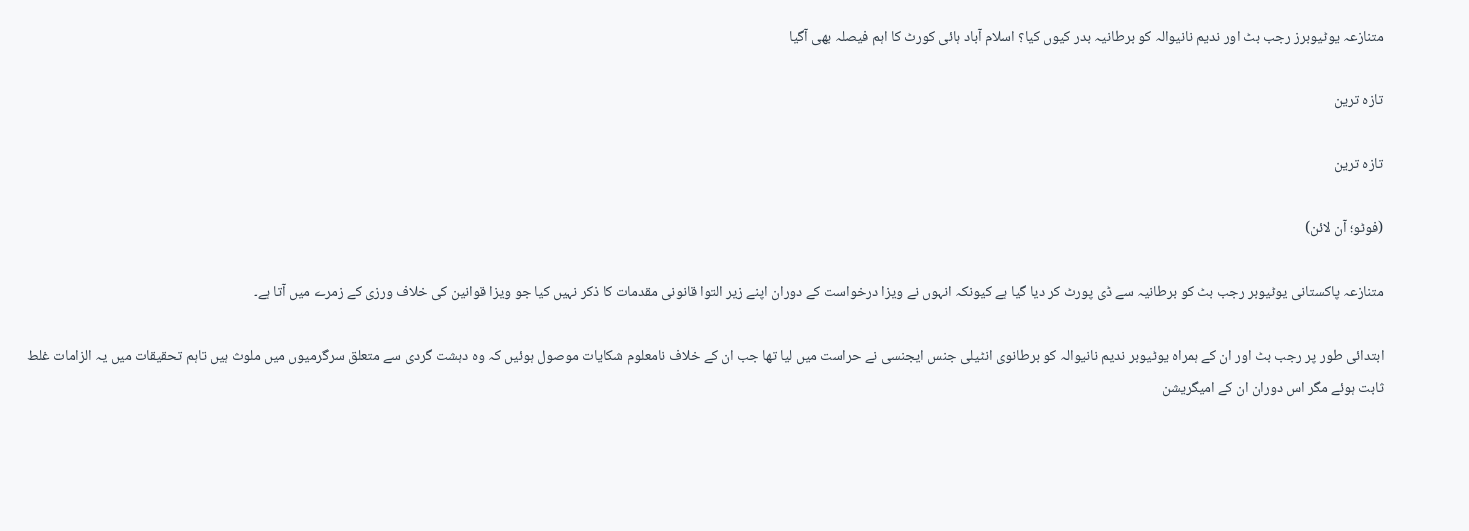متنازعہ یوٹیوبرز رجب بٹ اور ندیم نانیوالہ کو برطانیہ بدر کیوں کیا؟ اسلام آباد ہائی کورٹ کا اہم فیصلہ بھی آگیا

تازہ ترین

تازہ ترین

(فوٹو؛ آن لائن)

متنازعہ پاکستانی یوٹیوبر رجب بٹ کو برطانیہ سے ڈی پورٹ کر دیا گیا ہے کیونکہ انہوں نے ویزا درخواست کے دوران اپنے زیر التوا قانونی مقدمات کا ذکر نہیں کیا جو ویزا قوانین کی خلاف ورزی کے زمرے میں آتا ہے۔

ابتدائی طور پر رجب بٹ اور ان کے ہمراہ یوٹیوبر ندیم نانیوالہ کو برطانوی انٹیلی جنس ایجنسی نے حراست میں لیا تھا جب ان کے خلاف نامعلوم شکایات موصول ہوئیں کہ وہ دہشت گردی سے متعلق سرگرمیوں میں ملوث ہیں تاہم تحقیقات میں یہ الزامات غلط ثابت ہوئے مگر اس دوران ان کے امیگریشن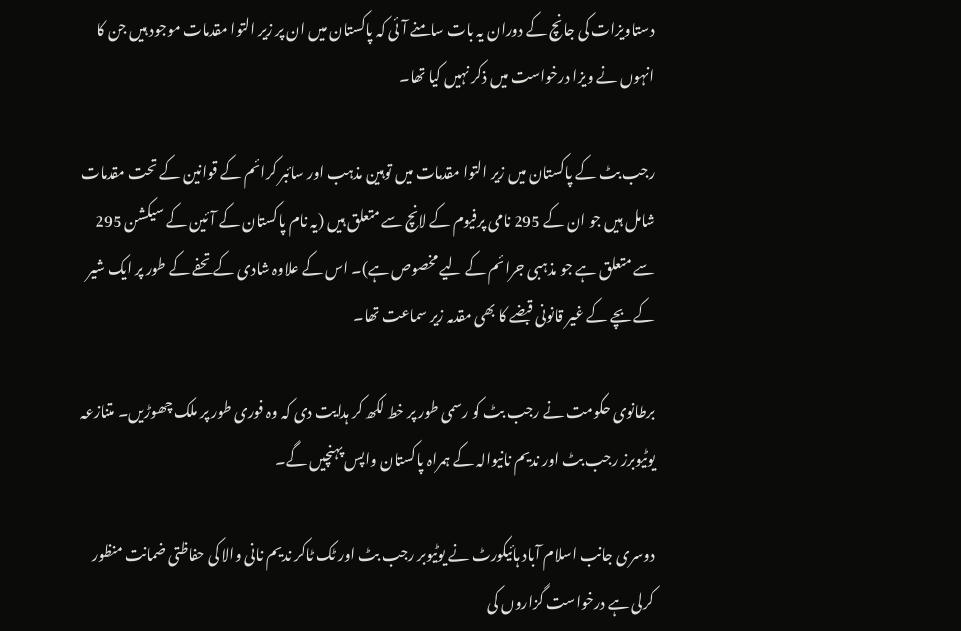دستاویزات کی جانچ کے دوران یہ بات سامنے آئی کہ پاکستان میں ان پر زیر التوا مقدمات موجود ہیں جن کا انہوں نے ویزا درخواست میں ذکر نہیں کیا تھا۔

رجب بٹ کے پاکستان میں زیر التوا مقدمات میں توہین مذہب اور سائبر کرائم کے قوانین کے تحت مقدمات شامل ہیں جو ان کے 295 نامی پرفیوم کے لانچ سے متعلق ہیں (یہ نام پاکستان کے آئین کے سیکشن 295 سے متعلق ہے جو مذہبی جرائم کے لیے مخصوص ہے)۔ اس کے علاوہ شادی کے تحفے کے طور پر ایک شیر کے بچے کے غیر قانونی قبضے کا بھی مقدمہ زیر سماعت تھا۔

برطانوی حکومت نے رجب بٹ کو رسمی طور پر خط لکھ کر ہدایت دی کہ وہ فوری طور پر ملک چھوڑیں۔ متنازعہ یوٹیوبرز رجب بٹ اور ندیم نانیوالہ کے ہمراہ پاکستان واپس پہنچیں گے۔

دوسری جانب اسلام آباد ہائیکورٹ نے یوٹیوبر رجب بٹ اور ٹک ٹاکر ندیم نانی والا کی حفاظتی ضمانت منظور کرلی ہے درخواست گزاروں کی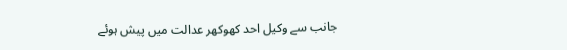جانب سے وکیل احد کھوکھر عدالت میں پیش ہوئے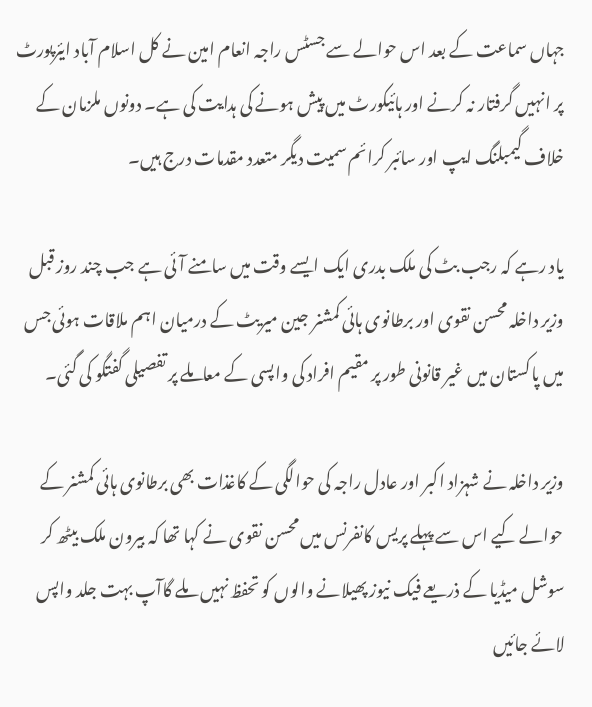جہاں سماعت کے بعد اس حوالے سے جسٹس راجہ انعام امین نے کل اسلام آباد ایئرپورٹ پر انہیں گرفتار نہ کرنے اور ہائیکورٹ میں پیش ہونے کی ہدایت کی ہے۔ دونوں ملزمان کے خلاف گیمبلنگ ایپ اور سائبر کرائم سمیت دیگر متعدد مقدمات درج ہیں۔

یاد رہے کہ رجب بٹ کی ملک بدری ایک ایسے وقت میں سامنے آئی ہے جب چند روز قبل وزیر داخلہ محسن نقوی اور برطانوی ہائی کمشنر جین میریٹ کے درمیان اہم ملاقات ہوئی جس میں پاکستان میں غیر قانونی طور پر مقیم افراد کی واپسی کے معاملے پر تفصیلی گفتگو کی گئی۔

وزیر داخلہ نے شہزاد اکبر اور عادل راجہ کی حوالگی کے کاغذات بھی برطانوی ہائی کمشنر کے حوالے کیے اس سے پہلے پریس کانفرنس میں محسن نقوی نے کہا تھا کہ بیرون ملک بیٹھ کر سوشل میڈیا کے ذریعے فیک نیوز پھیلانے والوں کو تحفظ نہیں ملے گاآپ بہت جلد واپس لائے جائیں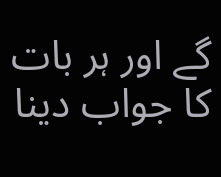گے اور ہر بات کا جواب دینا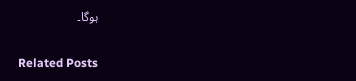ہوگا۔

Related Posts